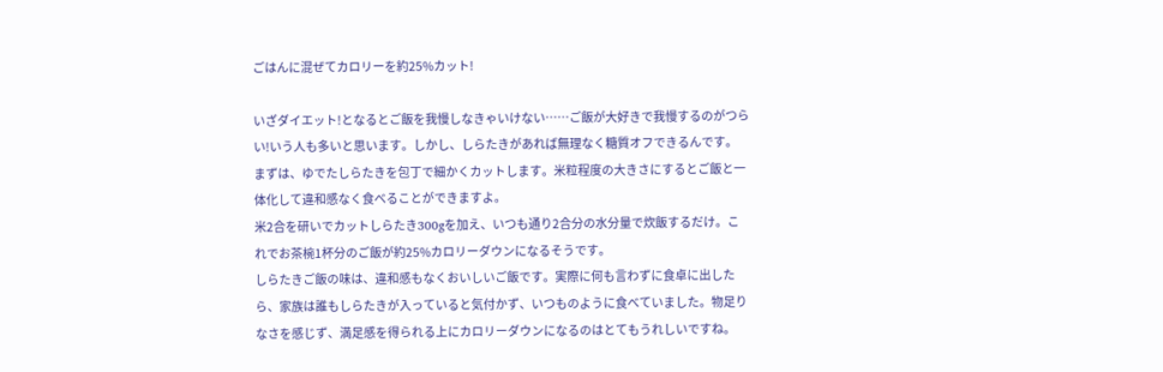ごはんに混ぜてカロリーを約25%カット!

いざダイエット!となるとご飯を我慢しなきゃいけない……ご飯が大好きで我慢するのがつらい!いう人も多いと思います。しかし、しらたきがあれば無理なく糖質オフできるんです。
まずは、ゆでたしらたきを包丁で細かくカットします。米粒程度の大きさにするとご飯と一体化して違和感なく食べることができますよ。
米2合を研いでカットしらたき300gを加え、いつも通り2合分の水分量で炊飯するだけ。これでお茶椀1杯分のご飯が約25%カロリーダウンになるそうです。
しらたきご飯の味は、違和感もなくおいしいご飯です。実際に何も言わずに食卓に出したら、家族は誰もしらたきが入っていると気付かず、いつものように食べていました。物足りなさを感じず、満足感を得られる上にカロリーダウンになるのはとてもうれしいですね。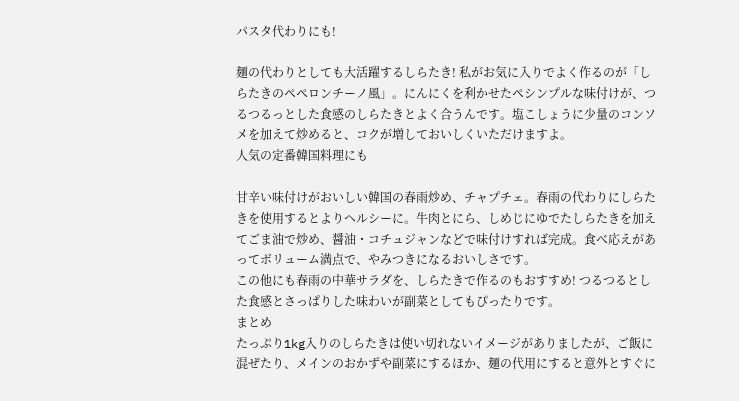パスタ代わりにも!

麺の代わりとしても大活躍するしらたき! 私がお気に入りでよく作るのが「しらたきのペペロンチーノ風」。にんにくを利かせたペシンプルな味付けが、つるつるっとした食感のしらたきとよく合うんです。塩こしょうに少量のコンソメを加えて炒めると、コクが増しておいしくいただけますよ。
人気の定番韓国料理にも

甘辛い味付けがおいしい韓国の春雨炒め、チャプチェ。春雨の代わりにしらたきを使用するとよりヘルシーに。牛肉とにら、しめじにゆでたしらたきを加えてごま油で炒め、醤油・コチュジャンなどで味付けすれば完成。食べ応えがあってボリューム満点で、やみつきになるおいしさです。
この他にも春雨の中華サラダを、しらたきで作るのもおすすめ! つるつるとした食感とさっぱりした味わいが副菜としてもぴったりです。
まとめ
たっぷり1kg入りのしらたきは使い切れないイメージがありましたが、ご飯に混ぜたり、メインのおかずや副菜にするほか、麺の代用にすると意外とすぐに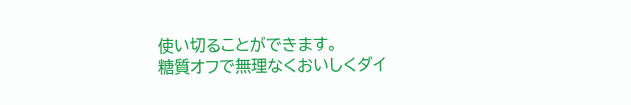使い切ることができます。
糖質オフで無理なくおいしくダイ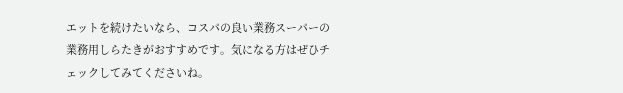エットを続けたいなら、コスパの良い業務スーパーの業務用しらたきがおすすめです。気になる方はぜひチェックしてみてくださいね。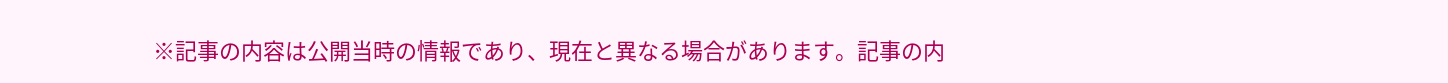※記事の内容は公開当時の情報であり、現在と異なる場合があります。記事の内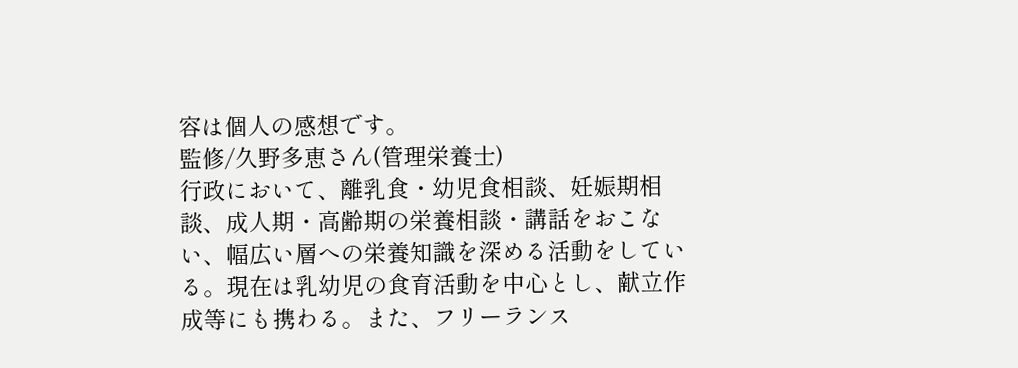容は個人の感想です。
監修/久野多恵さん(管理栄養士)
行政において、離乳食・幼児食相談、妊娠期相談、成人期・高齢期の栄養相談・講話をおこない、幅広い層への栄養知識を深める活動をしている。現在は乳幼児の食育活動を中心とし、献立作成等にも携わる。また、フリーランス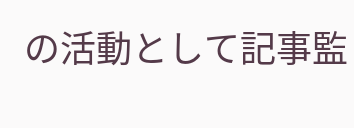の活動として記事監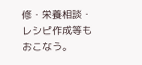修・栄養相談・レシピ作成等もおこなう。